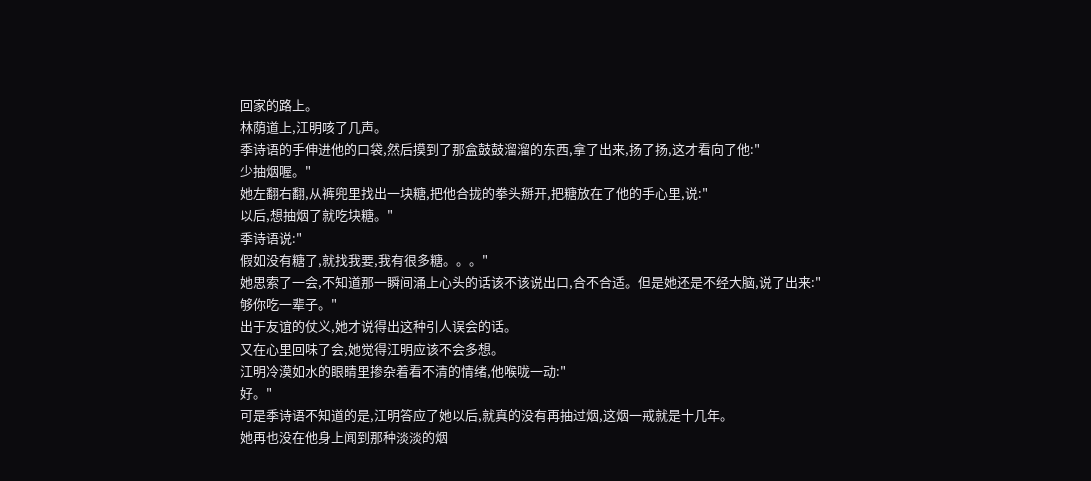回家的路上。
林荫道上,江明咳了几声。
季诗语的手伸进他的口袋,然后摸到了那盒鼓鼓溜溜的东西,拿了出来,扬了扬,这才看向了他:"
少抽烟喔。"
她左翻右翻,从裤兜里找出一块糖,把他合拢的拳头掰开,把糖放在了他的手心里,说:"
以后,想抽烟了就吃块糖。"
季诗语说:"
假如没有糖了,就找我要,我有很多糖。。。"
她思索了一会,不知道那一瞬间涌上心头的话该不该说出口,合不合适。但是她还是不经大脑,说了出来:"
够你吃一辈子。"
出于友谊的仗义,她才说得出这种引人误会的话。
又在心里回味了会,她觉得江明应该不会多想。
江明冷漠如水的眼睛里掺杂着看不清的情绪,他喉咙一动:"
好。"
可是季诗语不知道的是,江明答应了她以后,就真的没有再抽过烟,这烟一戒就是十几年。
她再也没在他身上闻到那种淡淡的烟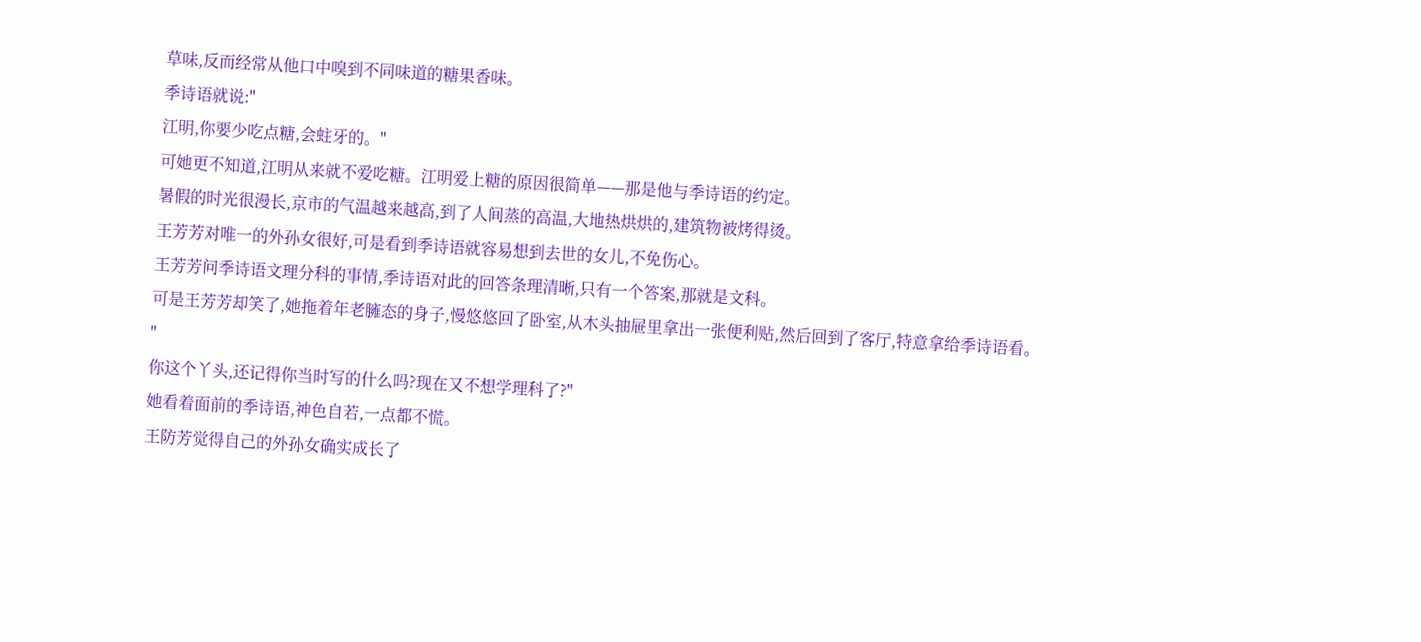草味,反而经常从他口中嗅到不同味道的糖果香味。
季诗语就说:"
江明,你要少吃点糖,会蛀牙的。"
可她更不知道,江明从来就不爱吃糖。江明爱上糖的原因很简单——那是他与季诗语的约定。
暑假的时光很漫长,京市的气温越来越高,到了人间蒸的高温,大地热烘烘的,建筑物被烤得烫。
王芳芳对唯一的外孙女很好,可是看到季诗语就容易想到去世的女儿,不免伤心。
王芳芳问季诗语文理分科的事情,季诗语对此的回答条理清晰,只有一个答案,那就是文科。
可是王芳芳却笑了,她拖着年老臃态的身子,慢悠悠回了卧室,从木头抽屉里拿出一张便利贴,然后回到了客厅,特意拿给季诗语看。
"
你这个丫头,还记得你当时写的什么吗?现在又不想学理科了?"
她看着面前的季诗语,神色自若,一点都不慌。
王防芳觉得自己的外孙女确实成长了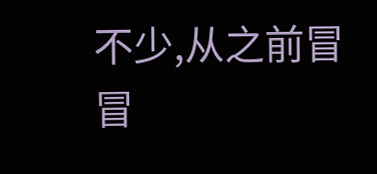不少,从之前冒冒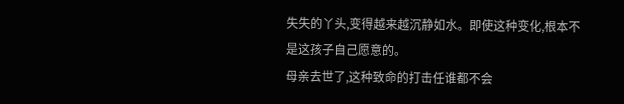失失的丫头,变得越来越沉静如水。即使这种变化,根本不是这孩子自己愿意的。
母亲去世了,这种致命的打击任谁都不会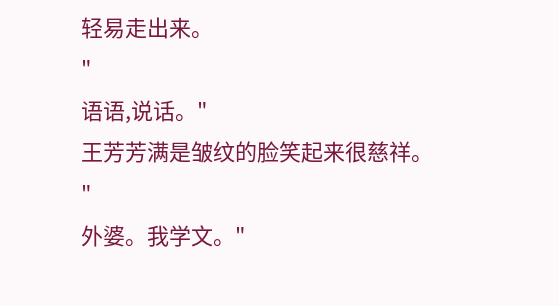轻易走出来。
"
语语,说话。"
王芳芳满是皱纹的脸笑起来很慈祥。
"
外婆。我学文。"